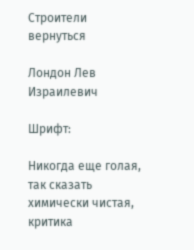Строители
вернуться

Лондон Лев Израилевич

Шрифт:

Никогда еще голая, так сказать химически чистая, критика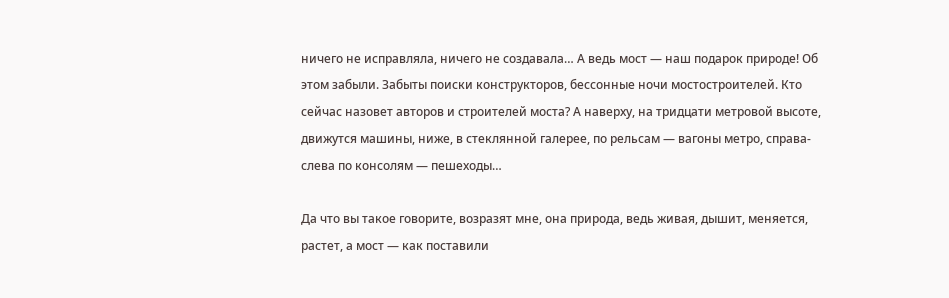ничего не исправляла, ничего не создавала… А ведь мост — наш подарок природе! Об этом забыли. Забыты поиски конструкторов, бессонные ночи мостостроителей. Кто сейчас назовет авторов и строителей моста? А наверху, на тридцати метровой высоте, движутся машины, ниже, в стеклянной галерее, по рельсам — вагоны метро, справа-слева по консолям — пешеходы…

Да что вы такое говорите, возразят мне, она природа, ведь живая, дышит, меняется, растет, а мост — как поставили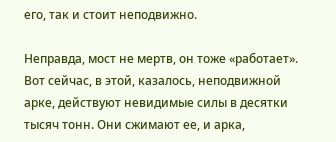его, так и стоит неподвижно.

Неправда, мост не мертв, он тоже «работает». Вот сейчас, в этой, казалось, неподвижной арке, действуют невидимые силы в десятки тысяч тонн. Они сжимают ее, и арка,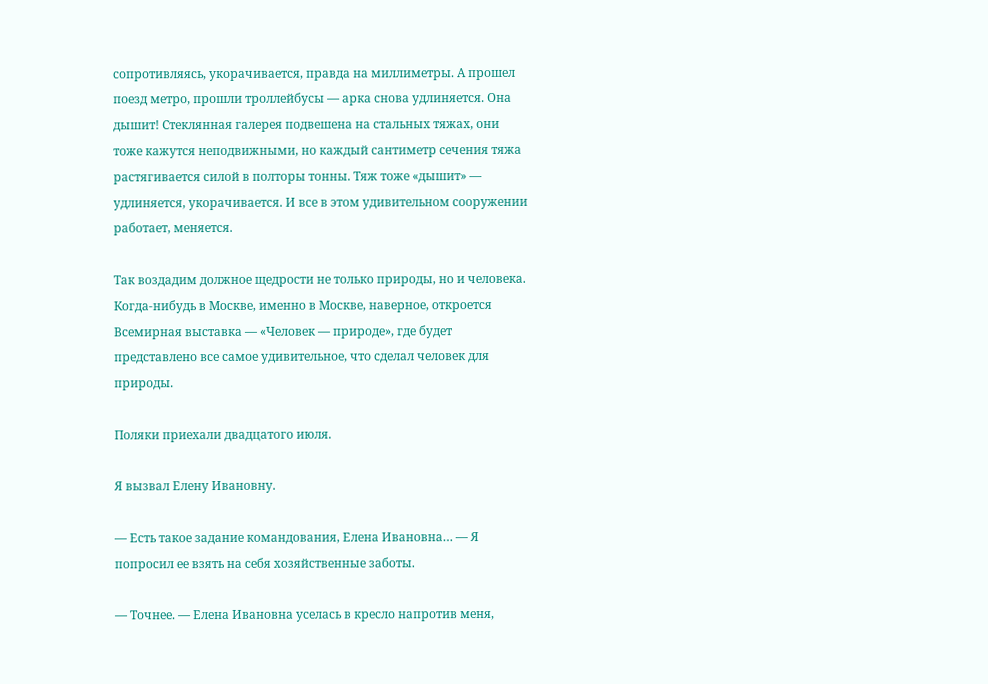сопротивляясь, укорачивается, правда на миллиметры. А прошел поезд метро, прошли троллейбусы — арка снова удлиняется. Она дышит! Стеклянная галерея подвешена на стальных тяжах, они тоже кажутся неподвижными, но каждый сантиметр сечения тяжа растягивается силой в полторы тонны. Тяж тоже «дышит» — удлиняется, укорачивается. И все в этом удивительном сооружении работает, меняется.

Так воздадим должное щедрости не только природы, но и человека. Когда-нибудь в Москве, именно в Москве, наверное, откроется Всемирная выставка — «Человек — природе», где будет представлено все самое удивительное, что сделал человек для природы.

Поляки приехали двадцатого июля.

Я вызвал Елену Ивановну.

— Есть такое задание командования, Елена Ивановна… — Я попросил ее взять на себя хозяйственные заботы.

— Точнее. — Елена Ивановна уселась в кресло напротив меня,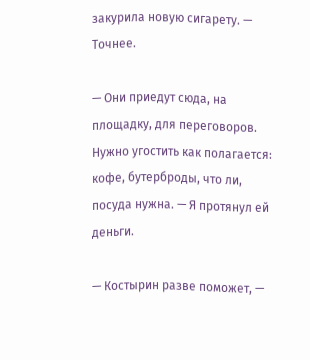закурила новую сигарету. — Точнее.

— Они приедут сюда, на площадку, для переговоров. Нужно угостить как полагается: кофе, бутерброды, что ли, посуда нужна. — Я протянул ей деньги.

— Костырин разве поможет, —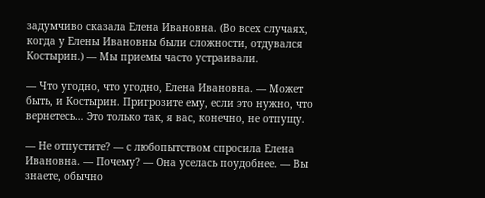задумчиво сказала Елена Ивановна. (Во всех случаях, когда у Елены Ивановны были сложности, отдувался Костырин.) — Мы приемы часто устраивали.

— Что угодно, что угодно, Елена Ивановна. — Может быть, и Костырин. Пригрозите ему, если это нужно, что вернетесь… Это только так, я вас, конечно, не отпущу.

— Не отпустите? — с любопытством спросила Елена Ивановна. — Почему? — Она уселась поудобнее. — Вы знаете, обычно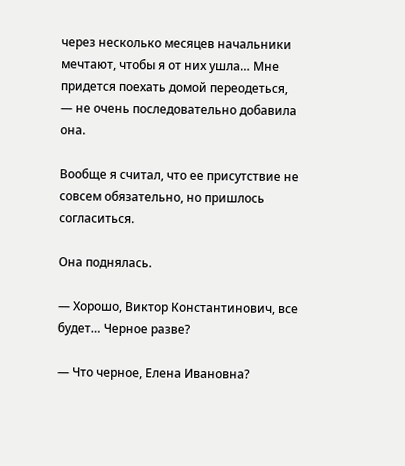через несколько месяцев начальники мечтают, чтобы я от них ушла… Мне придется поехать домой переодеться, — не очень последовательно добавила она.

Вообще я считал, что ее присутствие не совсем обязательно, но пришлось согласиться.

Она поднялась.

— Хорошо, Виктор Константинович, все будет… Черное разве?

— Что черное, Елена Ивановна?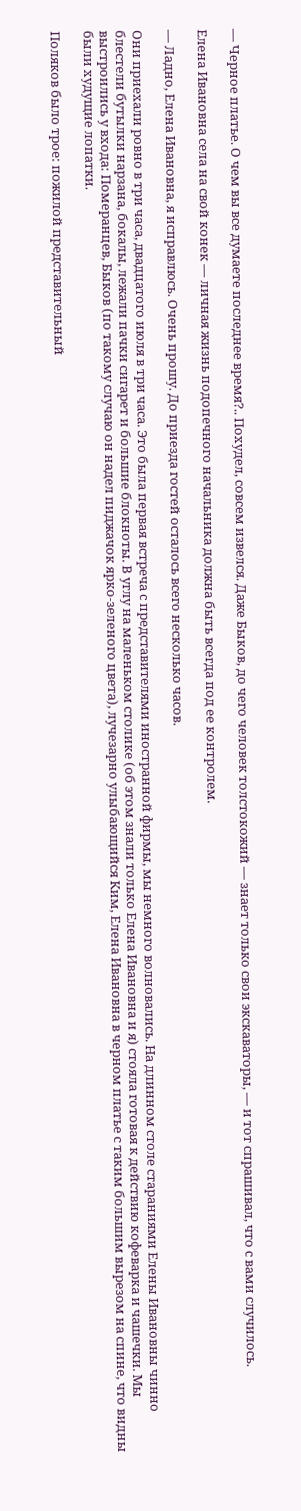— Черное платье. О чем вы все думаете последнее время?.. Похудел, совсем извелся. Даже Быков, до чего человек толстокожий — знает только свои экскаваторы, — и тот спрашивал, что с вами случилось.

Елена Ивановна села на свой конек — личная жизнь подопечного начальника должна быть всегда под ее контролем.

— Ладно, Елена Ивановна, я исправлюсь. Очень прошу. До приезда гостей осталось всего несколько часов.

Они приехали ровно в три часа, двадцатого июля в три часа. Это была первая встреча с представителями иностранной фирмы, мы немного волновались. На длинном столе стараниями Елены Ивановны чинно блестели бутылки нарзана, бокалы, лежали пачки сигарет и большие блокноты. В углу на маленьком столике (об этом знали только Елена Ивановна и я) стояла готовая к действию кофеварка и чашечки. Мы выстроились у входа: Померанцев, Быков (по такому случаю он надел пиджачок ярко-зеленого цвета), лучезарно улыбающийся Ким, Елена Ивановна в черном платье с таким большим вырезом на спине, что видны были худущие лопатки.

Поляков было трое: пожилой представительный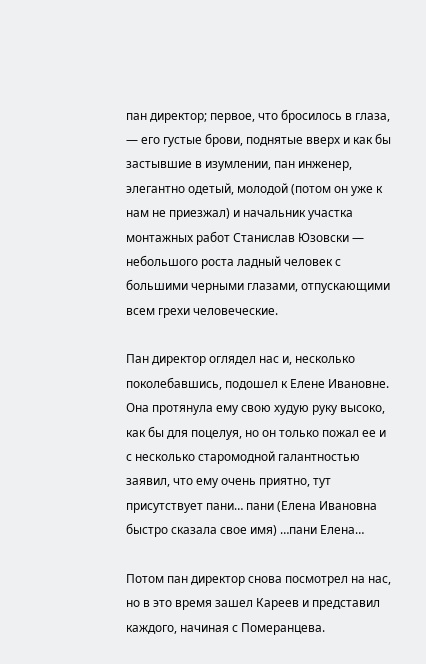пан директор; первое, что бросилось в глаза, — его густые брови, поднятые вверх и как бы застывшие в изумлении, пан инженер, элегантно одетый, молодой (потом он уже к нам не приезжал) и начальник участка монтажных работ Станислав Юзовски — небольшого роста ладный человек с большими черными глазами, отпускающими всем грехи человеческие.

Пан директор оглядел нас и, несколько поколебавшись, подошел к Елене Ивановне. Она протянула ему свою худую руку высоко, как бы для поцелуя, но он только пожал ее и с несколько старомодной галантностью заявил, что ему очень приятно, тут присутствует пани… пани (Елена Ивановна быстро сказала свое имя) …пани Елена…

Потом пан директор снова посмотрел на нас, но в это время зашел Кареев и представил каждого, начиная с Померанцева.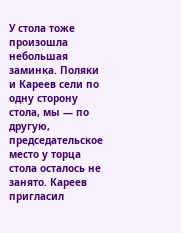У стола тоже произошла небольшая заминка. Поляки и Кареев сели по одну сторону стола, мы — по другую, председательское место у торца стола осталось не занято. Кареев пригласил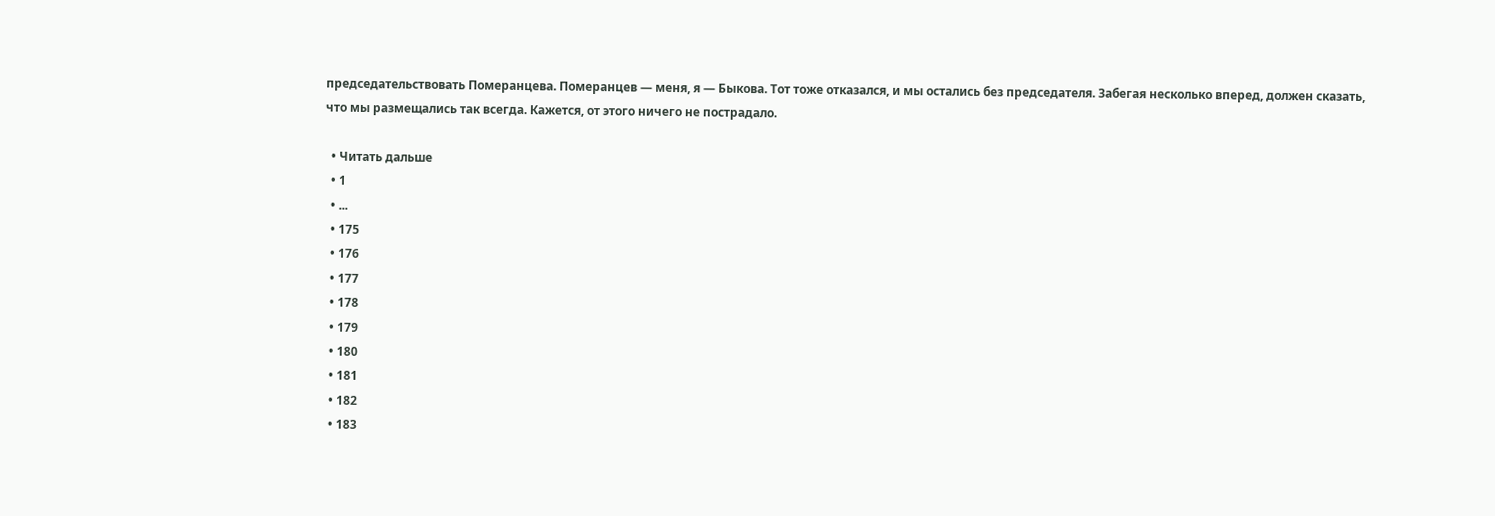председательствовать Померанцева. Померанцев — меня, я — Быкова. Тот тоже отказался, и мы остались без председателя. Забегая несколько вперед, должен сказать, что мы размещались так всегда. Кажется, от этого ничего не пострадало.

  • Читать дальше
  • 1
  • ...
  • 175
  • 176
  • 177
  • 178
  • 179
  • 180
  • 181
  • 182
  • 183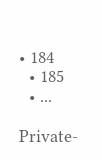• 184
  • 185
  • ...

Private-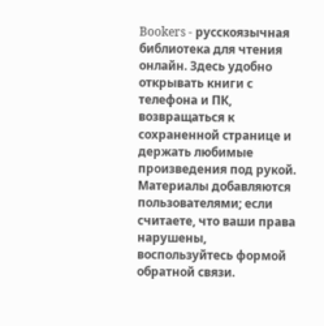Bookers - русскоязычная библиотека для чтения онлайн. Здесь удобно открывать книги с телефона и ПК, возвращаться к сохраненной странице и держать любимые произведения под рукой. Материалы добавляются пользователями; если считаете, что ваши права нарушены, воспользуйтесь формой обратной связи.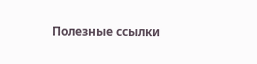Полезные ссылки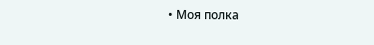• Моя полка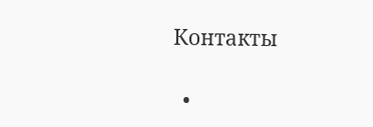Контакты

  •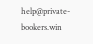help@private-bookers.win